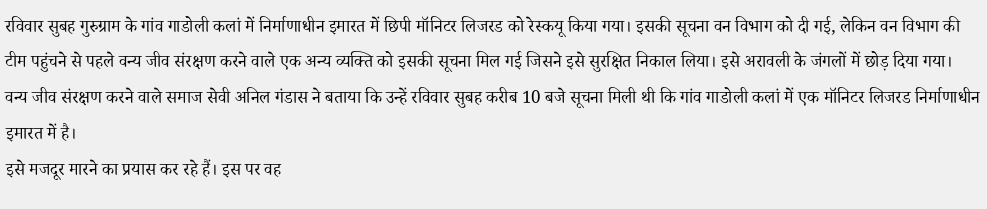रविवार सुबह गुरुग्राम के गांव गाडोली कलां में निर्माणाधीन इमारत में छिपी मॉनिटर लिजरड को रेस्कयू किया गया। इसकी सूचना वन विभाग को दी गई, लेकिन वन विभाग की टीम पहुंचने से पहले वन्य जीव संरक्षण करने वाले एक अन्य व्यक्ति को इसकी सूचना मिल गई जिसने इसे सुरक्षित निकाल लिया। इसे अरावली के जंगलों में छोड़ दिया गया।
वन्य जीव संरक्षण करने वाले समाज सेवी अनिल गंडास ने बताया कि उन्हें रविवार सुबह करीब 10 बजे सूचना मिली थी कि गांव गाडोली कलां में एक मॉनिटर लिजरड निर्माणाधीन इमारत में है।
इसे मजदूर मारने का प्रयास कर रहे हैं। इस पर वह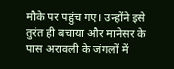मौके पर पहुंच गए। उन्होंने इसे तुरंत ही बचाया और मानेसर के पास अरावली के जंगलों में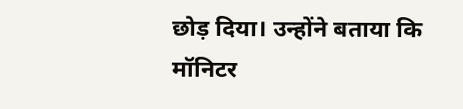छोड़ दिया। उन्होंने बताया कि मॉनिटर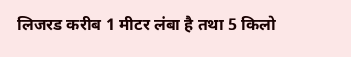लिजरड करीब 1 मीटर लंबा है तथा 5 किलो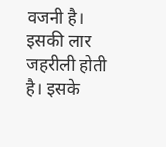वजनी है। इसकी लार जहरीली होती है। इसके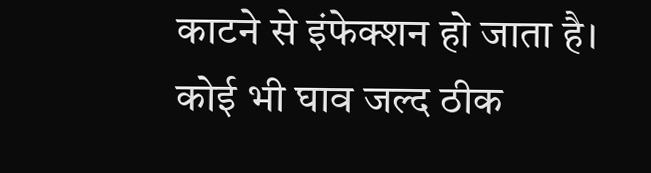काटने से इंफेक्शन हो जाता है। कोई भी घाव जल्द ठीक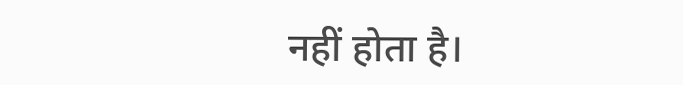नहीं होता है।